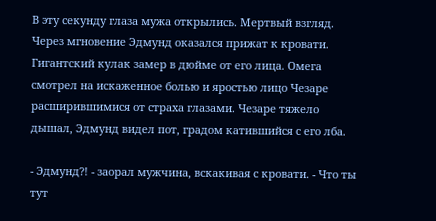В эту секунду глаза мужа открылись. Мертвый взгляд. Через мгновение Эдмунд оказался прижат к кровати. Гигантский кулак замер в дюйме от его лица. Омега смотрел на искаженное болью и яростью лицо Чезаре расширившимися от страха глазами. Чезаре тяжело дышал, Эдмунд видел пот, градом катившийся с его лба.

- Эдмунд?! - заорал мужчина, вскакивая с кровати. - Что ты тут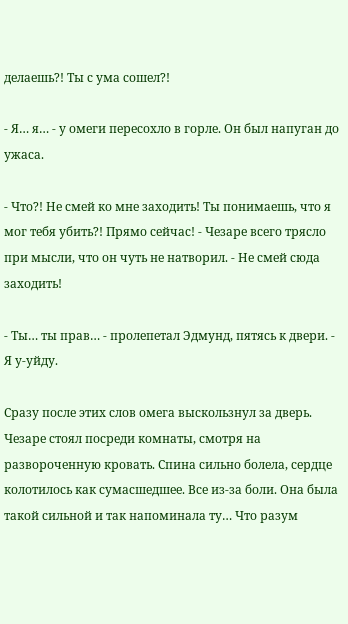делаешь?! Ты с ума сошел?!

- Я… я… - у омеги пересохло в горле. Он был напуган до ужаса.

- Что?! Не смей ко мне заходить! Ты понимаешь, что я мог тебя убить?! Прямо сейчас! - Чезаре всего трясло при мысли, что он чуть не натворил. - Не смей сюда заходить!

- Ты… ты прав… - пролепетал Эдмунд, пятясь к двери. - Я у-уйду.

Сразу после этих слов омега выскользнул за дверь. Чезаре стоял посреди комнаты, смотря на развороченную кровать. Спина сильно болела, сердце колотилось как сумасшедшее. Все из-за боли. Она была такой сильной и так напоминала ту… Что разум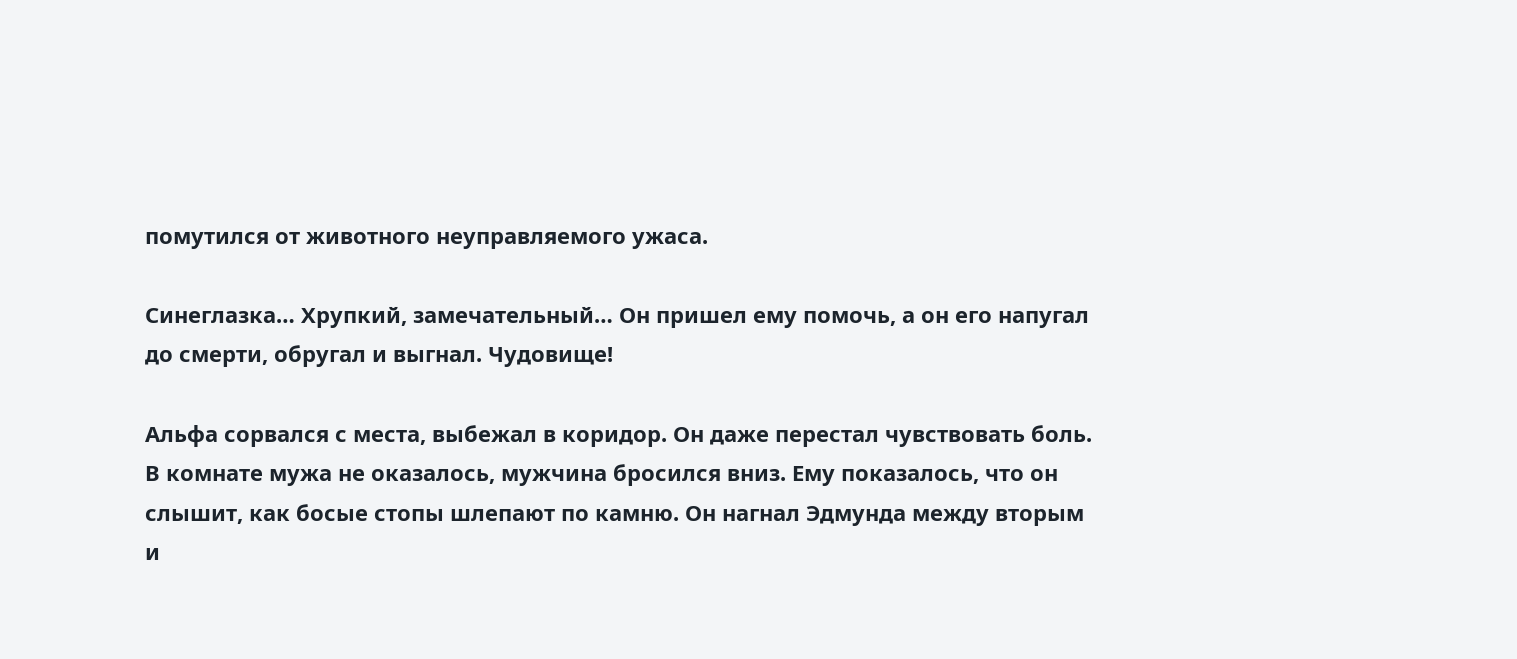помутился от животного неуправляемого ужаса.

Синеглазка… Хрупкий, замечательный… Он пришел ему помочь, а он его напугал до смерти, обругал и выгнал. Чудовище!

Альфа сорвался с места, выбежал в коридор. Он даже перестал чувствовать боль. В комнате мужа не оказалось, мужчина бросился вниз. Ему показалось, что он слышит, как босые стопы шлепают по камню. Он нагнал Эдмунда между вторым и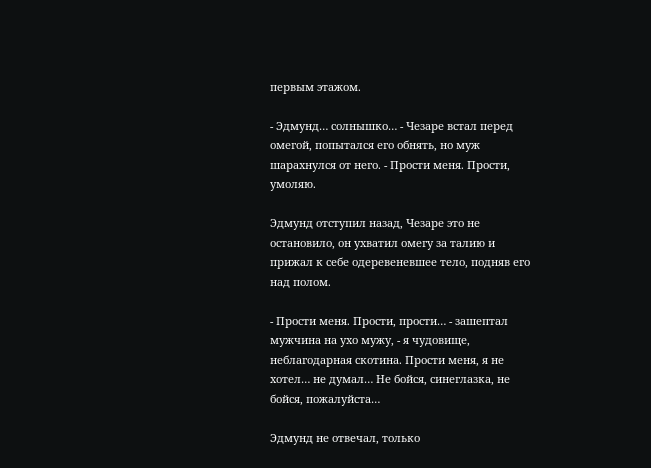первым этажом.

- Эдмунд… солнышко… - Чезаре встал перед омегой, попытался его обнять, но муж шарахнулся от него. - Прости меня. Прости, умоляю.

Эдмунд отступил назад, Чезаре это не остановило, он ухватил омегу за талию и прижал к себе одеревеневшее тело, подняв его над полом.

- Прости меня. Прости, прости… - зашептал мужчина на ухо мужу, - я чудовище, неблагодарная скотина. Прости меня, я не хотел… не думал… Не бойся, синеглазка, не бойся, пожалуйста…

Эдмунд не отвечал, только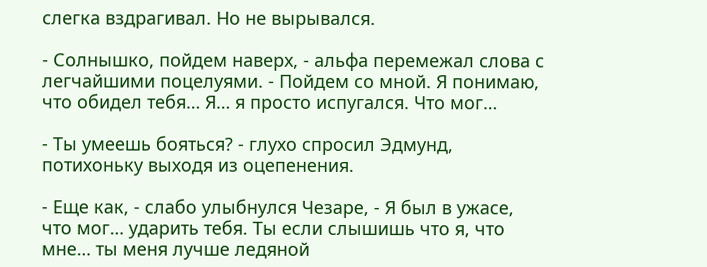слегка вздрагивал. Но не вырывался.

- Солнышко, пойдем наверх, - альфа перемежал слова с легчайшими поцелуями. - Пойдем со мной. Я понимаю, что обидел тебя… Я… я просто испугался. Что мог…

- Ты умеешь бояться? - глухо спросил Эдмунд, потихоньку выходя из оцепенения.

- Еще как, - слабо улыбнулся Чезаре, - Я был в ужасе, что мог… ударить тебя. Ты если слышишь что я, что мне… ты меня лучше ледяной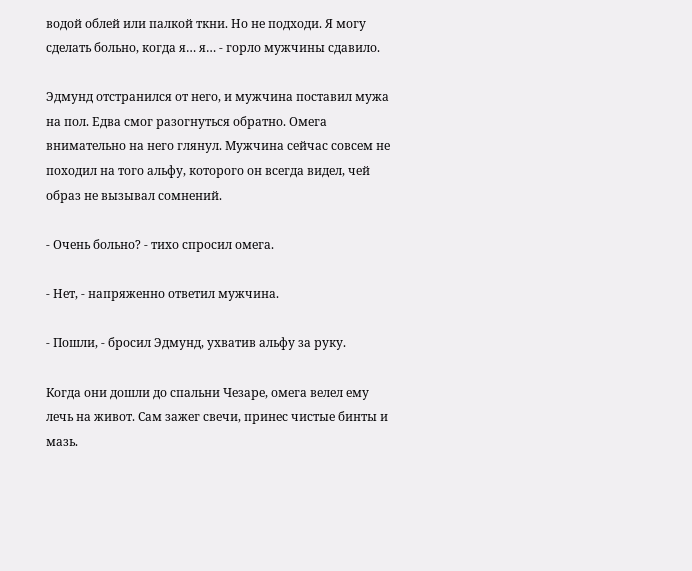водой облей или палкой ткни. Но не подходи. Я могу сделать больно, когда я… я… - горло мужчины сдавило.

Эдмунд отстранился от него, и мужчина поставил мужа на пол. Едва смог разогнуться обратно. Омега внимательно на него глянул. Мужчина сейчас совсем не походил на того альфу, которого он всегда видел, чей образ не вызывал сомнений.

- Очень больно? - тихо спросил омега.

- Нет, - напряженно ответил мужчина.

- Пошли, - бросил Эдмунд, ухватив альфу за руку.

Когда они дошли до спальни Чезаре, омега велел ему лечь на живот. Сам зажег свечи, принес чистые бинты и мазь.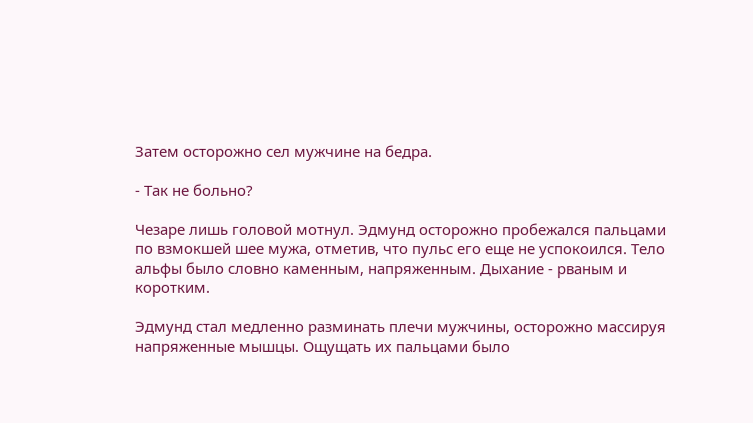Затем осторожно сел мужчине на бедра.

- Так не больно?

Чезаре лишь головой мотнул. Эдмунд осторожно пробежался пальцами по взмокшей шее мужа, отметив, что пульс его еще не успокоился. Тело альфы было словно каменным, напряженным. Дыхание - рваным и коротким.

Эдмунд стал медленно разминать плечи мужчины, осторожно массируя напряженные мышцы. Ощущать их пальцами было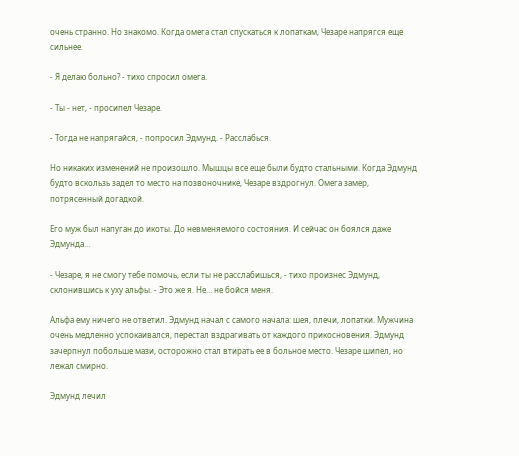очень странно. Но знакомо. Когда омега стал спускаться к лопаткам, Чезаре напрягся еще сильнее.

- Я делаю больно? - тихо спросил омега.

- Ты - нет, - просипел Чезаре.

- Тогда не напрягайся, - попросил Эдмунд. - Расслабься.

Но никаких изменений не произошло. Мышцы все еще были будто стальными. Когда Эдмунд будто вскользь задел то место на позвоночнике, Чезаре вздрогнул. Омега замер, потрясенный догадкой.

Его муж был напуган до икоты. До невменяемого состояния. И сейчас он боялся даже Эдмунда…

- Чезаре, я не смогу тебе помочь, если ты не расслабишься, - тихо произнес Эдмунд, склонившись к уху альфы. - Это же я. Не… не бойся меня.

Альфа ему ничего не ответил. Эдмунд начал с самого начала: шея, плечи, лопатки. Мужчина очень медленно успокаивался, перестал вздрагивать от каждого прикосновения. Эдмунд зачерпнул побольше мази, осторожно стал втирать ее в больное место. Чезаре шипел, но лежал смирно.

Эдмунд лечил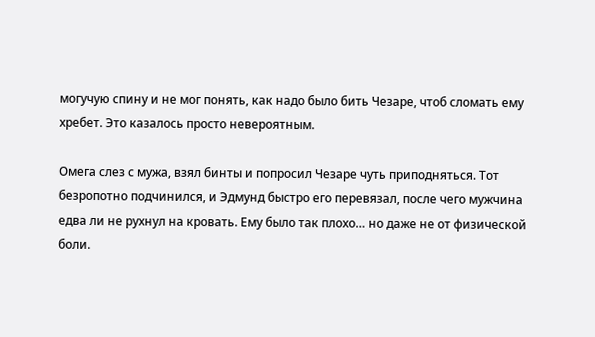могучую спину и не мог понять, как надо было бить Чезаре, чтоб сломать ему хребет. Это казалось просто невероятным.

Омега слез с мужа, взял бинты и попросил Чезаре чуть приподняться. Тот безропотно подчинился, и Эдмунд быстро его перевязал, после чего мужчина едва ли не рухнул на кровать. Ему было так плохо… но даже не от физической боли.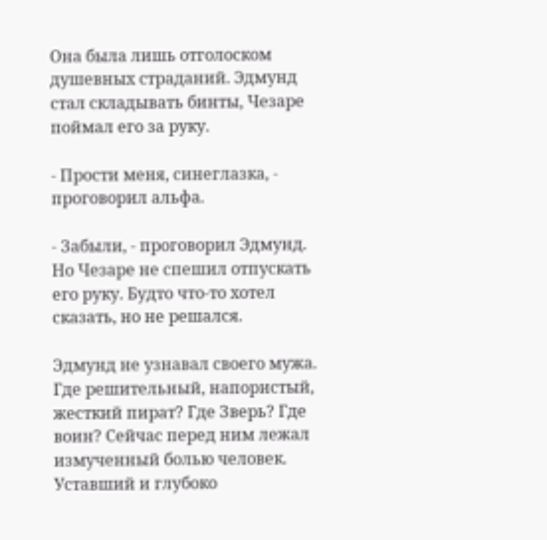Она была лишь отголоском душевных страданий. Эдмунд стал складывать бинты, Чезаре поймал его за руку.

- Прости меня, синеглазка, - проговорил альфа.

- Забыли, - проговорил Эдмунд. Но Чезаре не спешил отпускать его руку. Будто что-то хотел сказать, но не решался.

Эдмунд не узнавал своего мужа. Где решительный, напористый, жесткий пират? Где Зверь? Где воин? Сейчас перед ним лежал измученный болью человек. Уставший и глубоко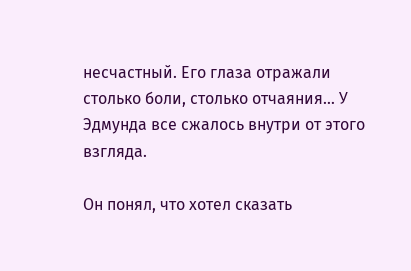несчастный. Его глаза отражали столько боли, столько отчаяния… У Эдмунда все сжалось внутри от этого взгляда.

Он понял, что хотел сказать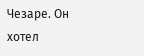Чезаре. Он хотел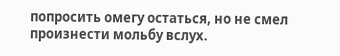попросить омегу остаться, но не смел произнести мольбу вслух.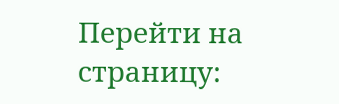Перейти на страницу: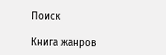Поиск

Книга жанров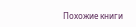Похожие книги